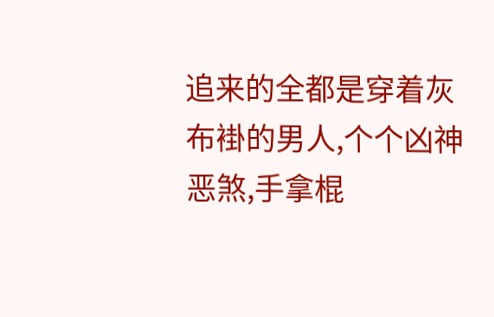追来的全都是穿着灰布褂的男人,个个凶神恶煞,手拿棍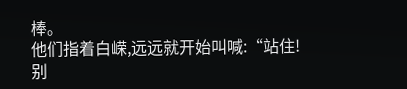棒。
他们指着白嵘,远远就开始叫喊:“站住!别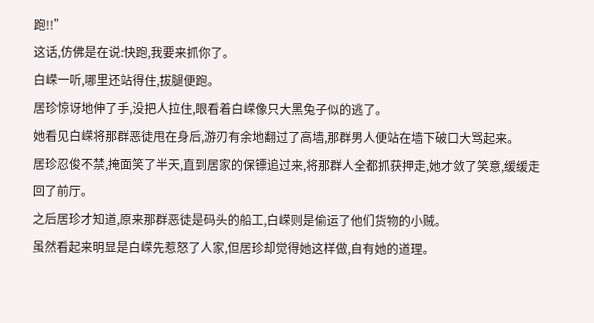跑!!”
这话,仿佛是在说:快跑,我要来抓你了。
白嵘一听,哪里还站得住,拔腿便跑。
居珍惊讶地伸了手,没把人拉住,眼看着白嵘像只大黑兔子似的逃了。
她看见白嵘将那群恶徒甩在身后,游刃有余地翻过了高墙,那群男人便站在墙下破口大骂起来。
居珍忍俊不禁,掩面笑了半天,直到居家的保镖追过来,将那群人全都抓获押走,她才敛了笑意,缓缓走回了前厅。
之后居珍才知道,原来那群恶徒是码头的船工,白嵘则是偷运了他们货物的小贼。
虽然看起来明显是白嵘先惹怒了人家,但居珍却觉得她这样做,自有她的道理。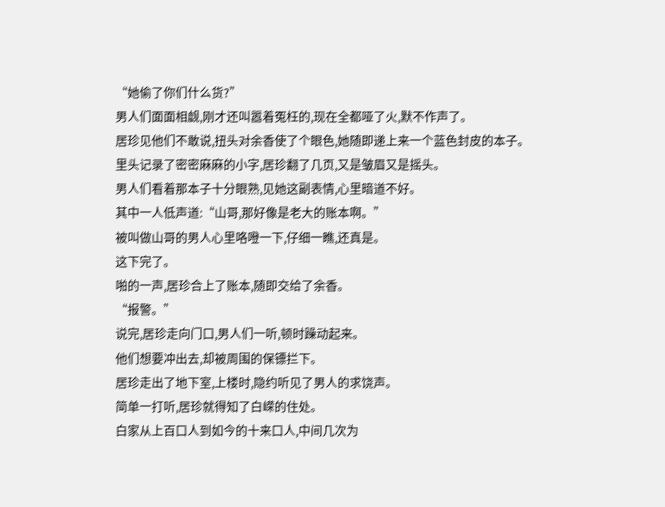“她偷了你们什么货?”
男人们面面相觑,刚才还叫嚣着冤枉的,现在全都哑了火,默不作声了。
居珍见他们不敢说,扭头对余香使了个眼色,她随即递上来一个蓝色封皮的本子。
里头记录了密密麻麻的小字,居珍翻了几页,又是皱眉又是摇头。
男人们看着那本子十分眼熟,见她这副表情,心里暗道不好。
其中一人低声道:“山哥,那好像是老大的账本啊。”
被叫做山哥的男人心里咯噔一下,仔细一瞧,还真是。
这下完了。
啪的一声,居珍合上了账本,随即交给了余香。
“报警。”
说完,居珍走向门口,男人们一听,顿时躁动起来。
他们想要冲出去,却被周围的保镖拦下。
居珍走出了地下室,上楼时,隐约听见了男人的求饶声。
简单一打听,居珍就得知了白嵘的住处。
白家从上百口人到如今的十来口人,中间几次为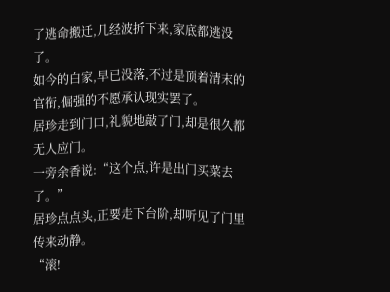了逃命搬迁,几经波折下来,家底都逃没了。
如今的白家,早已没落,不过是顶着清末的官衔,倔强的不愿承认现实罢了。
居珍走到门口,礼貌地敲了门,却是很久都无人应门。
一旁余香说:“这个点,许是出门买菜去了。”
居珍点点头,正要走下台阶,却听见了门里传来动静。
“滚!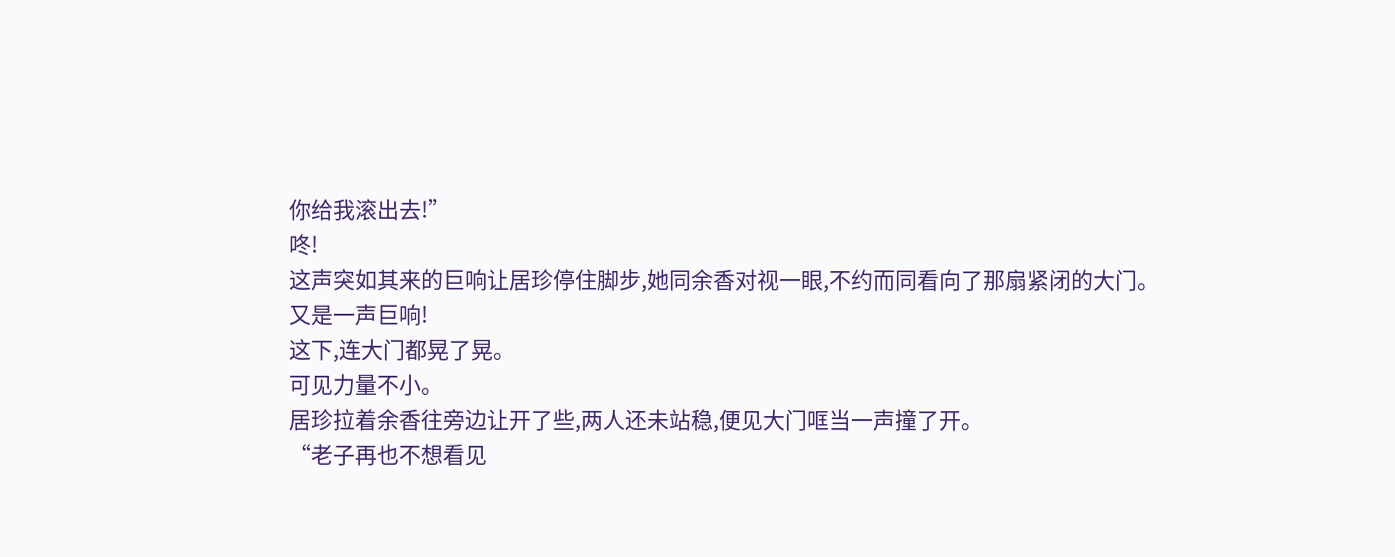你给我滚出去!”
咚!
这声突如其来的巨响让居珍停住脚步,她同余香对视一眼,不约而同看向了那扇紧闭的大门。
又是一声巨响!
这下,连大门都晃了晃。
可见力量不小。
居珍拉着余香往旁边让开了些,两人还未站稳,便见大门哐当一声撞了开。
“老子再也不想看见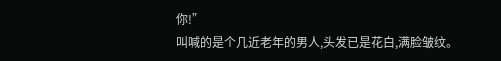你!”
叫喊的是个几近老年的男人,头发已是花白,满脸皱纹。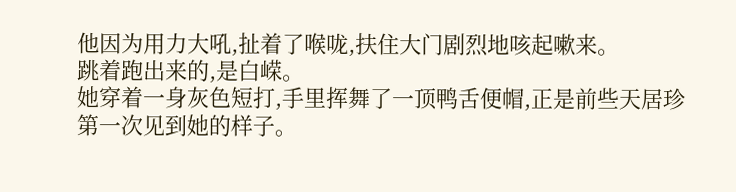他因为用力大吼,扯着了喉咙,扶住大门剧烈地咳起嗽来。
跳着跑出来的,是白嵘。
她穿着一身灰色短打,手里挥舞了一顶鸭舌便帽,正是前些天居珍第一次见到她的样子。